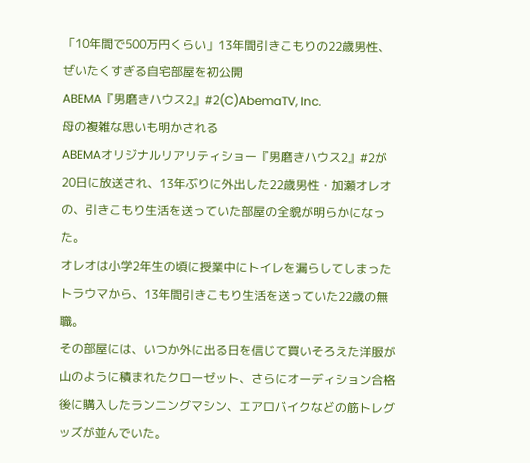「10年間で500万円くらい」13年間引きこもりの22歳男性、ぜいたくすぎる自宅部屋を初公開
ABEMA『男磨きハウス2』#2(C)AbemaTV, Inc.
母の複雑な思いも明かされる
ABEMAオリジナルリアリティショー『男磨きハウス2』#2が20日に放送され、13年ぶりに外出した22歳男性・加瀬オレオの、引きこもり生活を送っていた部屋の全貌が明らかになった。
オレオは小学2年生の頃に授業中にトイレを漏らしてしまったトラウマから、13年間引きこもり生活を送っていた22歳の無職。
その部屋には、いつか外に出る日を信じて買いそろえた洋服が山のように積まれたクローゼット、さらにオーディション合格後に購入したランニングマシン、エアロバイクなどの筋トレグッズが並んでいた。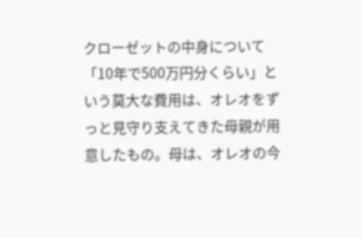クローゼットの中身について「10年で500万円分くらい」という莫大な費用は、オレオをずっと見守り支えてきた母親が用意したもの。母は、オレオの今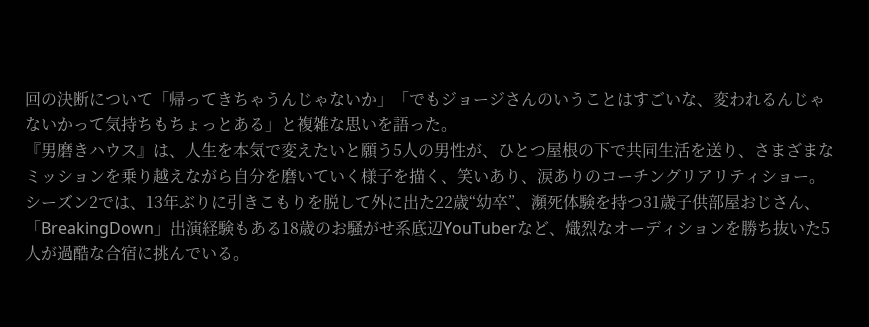回の決断について「帰ってきちゃうんじゃないか」「でもジョージさんのいうことはすごいな、変われるんじゃないかって気持ちもちょっとある」と複雑な思いを語った。
『男磨きハウス』は、人生を本気で変えたいと願う5人の男性が、ひとつ屋根の下で共同生活を送り、さまざまなミッションを乗り越えながら自分を磨いていく様子を描く、笑いあり、涙ありのコーチングリアリティショー。シーズン2では、13年ぶりに引きこもりを脱して外に出た22歳“幼卒”、瀕死体験を持つ31歳子供部屋おじさん、「BreakingDown」出演経験もある18歳のお騒がせ系底辺YouTuberなど、熾烈なオーディションを勝ち抜いた5人が過酷な合宿に挑んでいる。